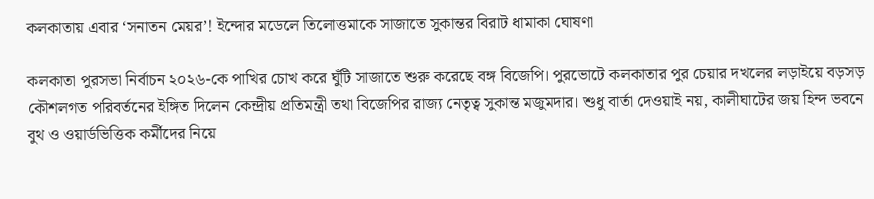কলকাতায় এবার ‘সনাতন মেয়র’! ইন্দোর মডেলে তিলোত্তমাকে সাজাতে সুকান্তর বিরাট ধামাকা ঘোষণা

কলকাতা পুরসভা নির্বাচন ২০২৬-কে পাখির চোখ করে ঘুঁটি সাজাতে শুরু করেছে বঙ্গ বিজেপি। পুরভোটে কলকাতার পুর চেয়ার দখলের লড়াইয়ে বড়সড় কৌশলগত পরিবর্তনের ইঙ্গিত দিলেন কেন্দ্রীয় প্রতিমন্ত্রী তথা বিজেপির রাজ্য নেতৃত্ব সুকান্ত মজুমদার। শুধু বার্তা দেওয়াই নয়, কালীঘাটের জয় হিন্দ ভবনে বুথ ও ওয়ার্ডভিত্তিক কর্মীদের নিয়ে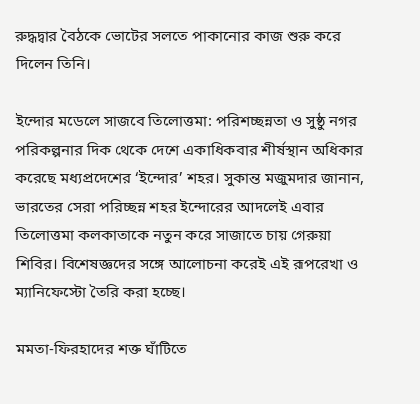রুদ্ধদ্বার বৈঠকে ভোটের সলতে পাকানোর কাজ শুরু করে দিলেন তিনি।

ইন্দোর মডেলে সাজবে তিলোত্তমা: পরিশচ্ছন্নতা ও সুষ্ঠু নগর পরিকল্পনার দিক থেকে দেশে একাধিকবার শীর্ষস্থান অধিকার করেছে মধ্যপ্রদেশের ‘ইন্দোর’ শহর। সুকান্ত মজুমদার জানান, ভারতের সেরা পরিচ্ছন্ন শহর ইন্দোরের আদলেই এবার তিলোত্তমা কলকাতাকে নতুন করে সাজাতে চায় গেরুয়া শিবির। বিশেষজ্ঞদের সঙ্গে আলোচনা করেই এই রূপরেখা ও ম্যানিফেস্টো তৈরি করা হচ্ছে।

মমতা-ফিরহাদের শক্ত ঘাঁটিতে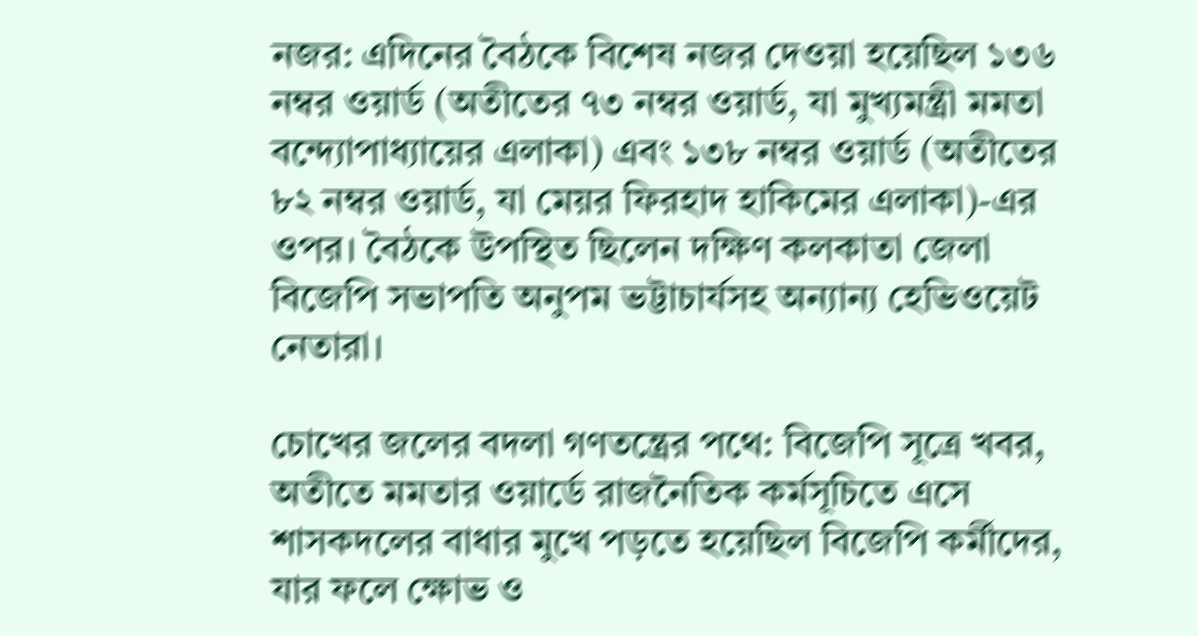নজর: এদিনের বৈঠকে বিশেষ নজর দেওয়া হয়েছিল ১৩৬ নম্বর ওয়ার্ড (অতীতের ৭৩ নম্বর ওয়ার্ড, যা মুখ্যমন্ত্রী মমতা বন্দ্যোপাধ্যায়ের এলাকা) এবং ১৩৮ নম্বর ওয়ার্ড (অতীতের ৮২ নম্বর ওয়ার্ড, যা মেয়র ফিরহাদ হাকিমের এলাকা)-এর ওপর। বৈঠকে উপস্থিত ছিলেন দক্ষিণ কলকাতা জেলা বিজেপি সভাপতি অনুপম ভট্টাচার্যসহ অন্যান্য হেভিওয়েট নেতারা।

চোখের জলের বদলা গণতন্ত্রের পথে: বিজেপি সূত্রে খবর, অতীতে মমতার ওয়ার্ডে রাজনৈতিক কর্মসূচিতে এসে শাসকদলের বাধার মুখে পড়তে হয়েছিল বিজেপি কর্মীদের, যার ফলে ক্ষোভ ও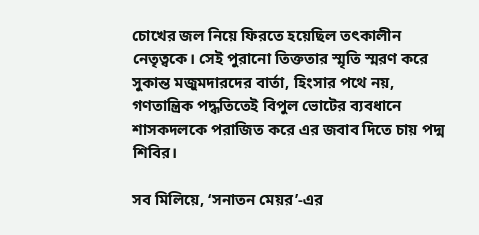চোখের জল নিয়ে ফিরতে হয়েছিল তৎকালীন নেতৃত্বকে। সেই পুরানো তিক্ততার স্মৃতি স্মরণ করে সুকান্ত মজুমদারদের বার্তা, হিংসার পথে নয়, গণতান্ত্রিক পদ্ধতিতেই বিপুল ভোটের ব্যবধানে শাসকদলকে পরাজিত করে এর জবাব দিতে চায় পদ্ম শিবির।

সব মিলিয়ে, ‘সনাতন মেয়র’-এর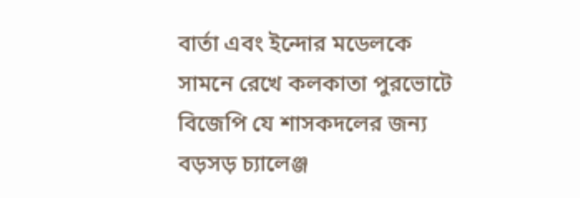বার্তা এবং ইন্দোর মডেলকে সামনে রেখে কলকাতা পুরভোটে বিজেপি যে শাসকদলের জন্য বড়সড় চ্যালেঞ্জ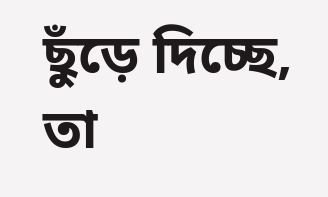ছুঁড়ে দিচ্ছে, তা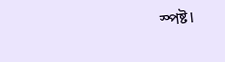স্পষ্ট।